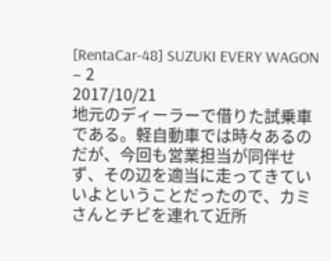[RentaCar-48] SUZUKI EVERY WAGON – 2
2017/10/21
地元のディーラーで借りた試乗車である。軽自動車では時々あるのだが、今回も営業担当が同伴せず、その辺を適当に走ってきていいよということだったので、カミさんとチビを連れて近所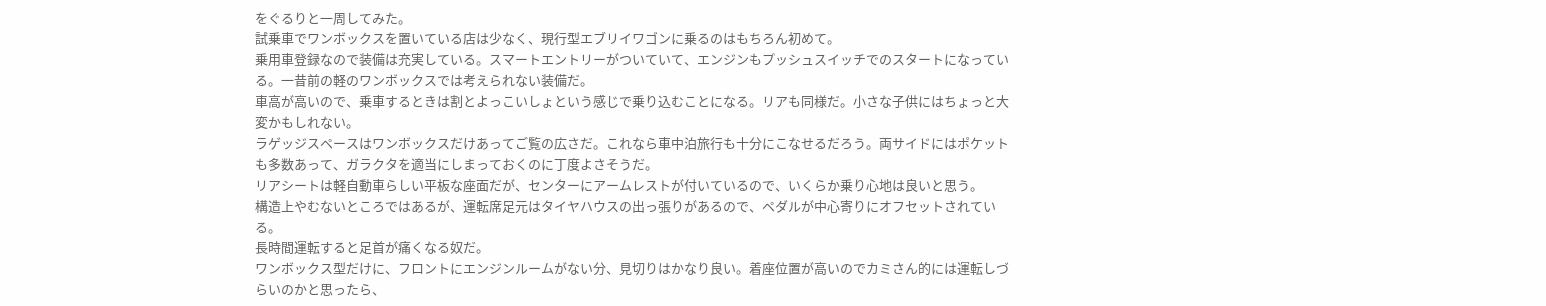をぐるりと一周してみた。
試乗車でワンボックスを置いている店は少なく、現行型エブリイワゴンに乗るのはもちろん初めて。
乗用車登録なので装備は充実している。スマートエントリーがついていて、エンジンもプッシュスイッチでのスタートになっている。一昔前の軽のワンボックスでは考えられない装備だ。
車高が高いので、乗車するときは割とよっこいしょという感じで乗り込むことになる。リアも同様だ。小さな子供にはちょっと大変かもしれない。
ラゲッジスペースはワンボックスだけあってご覧の広さだ。これなら車中泊旅行も十分にこなせるだろう。両サイドにはポケットも多数あって、ガラクタを適当にしまっておくのに丁度よさそうだ。
リアシートは軽自動車らしい平板な座面だが、センターにアームレストが付いているので、いくらか乗り心地は良いと思う。
構造上やむないところではあるが、運転席足元はタイヤハウスの出っ張りがあるので、ペダルが中心寄りにオフセットされている。
長時間運転すると足首が痛くなる奴だ。
ワンボックス型だけに、フロントにエンジンルームがない分、見切りはかなり良い。着座位置が高いのでカミさん的には運転しづらいのかと思ったら、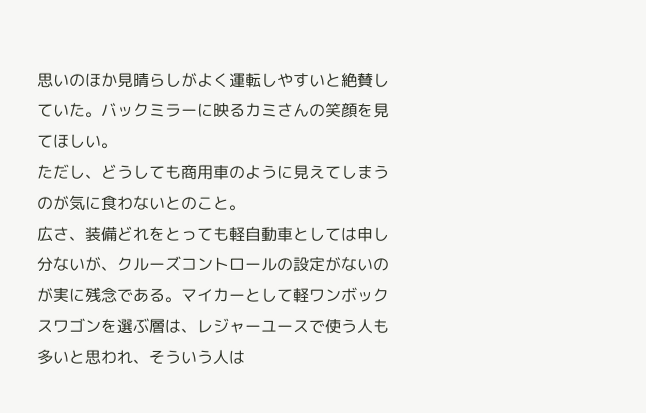思いのほか見晴らしがよく運転しやすいと絶賛していた。バックミラーに映るカミさんの笑顔を見てほしい。
ただし、どうしても商用車のように見えてしまうのが気に食わないとのこと。
広さ、装備どれをとっても軽自動車としては申し分ないが、クルーズコントロールの設定がないのが実に残念である。マイカーとして軽ワンボックスワゴンを選ぶ層は、レジャーユースで使う人も多いと思われ、そういう人は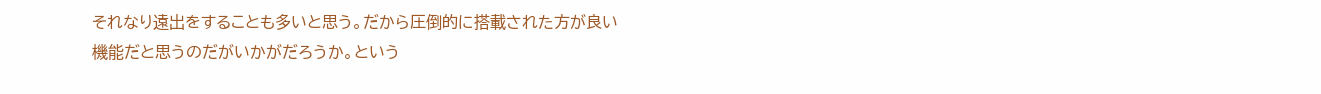それなり遠出をすることも多いと思う。だから圧倒的に搭載された方が良い機能だと思うのだがいかがだろうか。という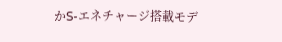かS-エネチャージ搭載モデ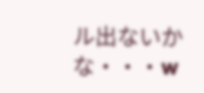ル出ないかな・・・w